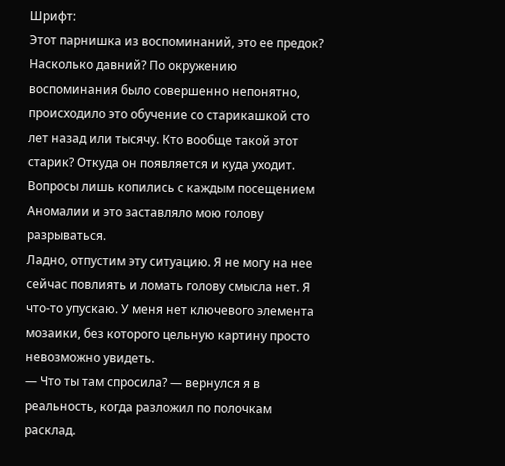Шрифт:
Этот парнишка из воспоминаний, это ее предок? Насколько давний? По окружению воспоминания было совершенно непонятно, происходило это обучение со старикашкой сто лет назад или тысячу. Кто вообще такой этот старик? Откуда он появляется и куда уходит.
Вопросы лишь копились с каждым посещением Аномалии и это заставляло мою голову разрываться.
Ладно, отпустим эту ситуацию. Я не могу на нее сейчас повлиять и ломать голову смысла нет. Я что-то упускаю. У меня нет ключевого элемента мозаики, без которого цельную картину просто невозможно увидеть.
— Что ты там спросила? — вернулся я в реальность, когда разложил по полочкам расклад.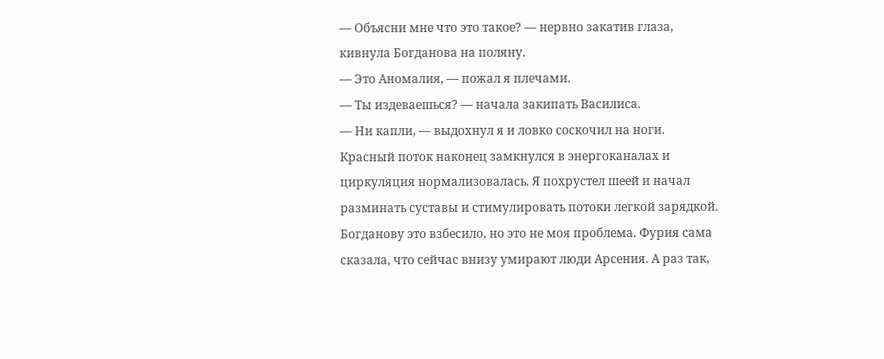— Объясни мне что это такое? — нервно закатив глаза, кивнула Богданова на поляну.
— Это Аномалия, — пожал я плечами.
— Ты издеваешься? — начала закипать Василиса.
— Ни капли, — выдохнул я и ловко соскочил на ноги.
Красный поток наконец замкнулся в энергоканалах и циркуляция нормализовалась. Я похрустел шеей и начал разминать суставы и стимулировать потоки легкой зарядкой.
Богданову это взбесило, но это не моя проблема. Фурия сама сказала, что сейчас внизу умирают люди Арсения. А раз так,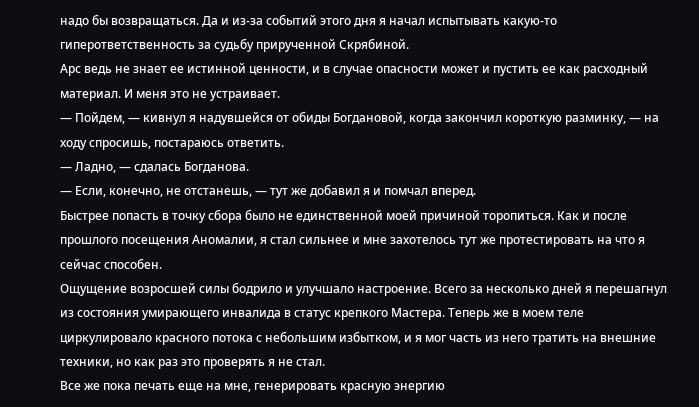надо бы возвращаться. Да и из-за событий этого дня я начал испытывать какую-то гиперответственность за судьбу прирученной Скрябиной.
Арс ведь не знает ее истинной ценности, и в случае опасности может и пустить ее как расходный материал. И меня это не устраивает.
— Пойдем, — кивнул я надувшейся от обиды Богдановой, когда закончил короткую разминку, — на ходу спросишь, постараюсь ответить.
— Ладно, — сдалась Богданова.
— Если, конечно, не отстанешь, — тут же добавил я и помчал вперед.
Быстрее попасть в точку сбора было не единственной моей причиной торопиться. Как и после прошлого посещения Аномалии, я стал сильнее и мне захотелось тут же протестировать на что я сейчас способен.
Ощущение возросшей силы бодрило и улучшало настроение. Всего за несколько дней я перешагнул из состояния умирающего инвалида в статус крепкого Мастера. Теперь же в моем теле циркулировало красного потока с небольшим избытком, и я мог часть из него тратить на внешние техники, но как раз это проверять я не стал.
Все же пока печать еще на мне, генерировать красную энергию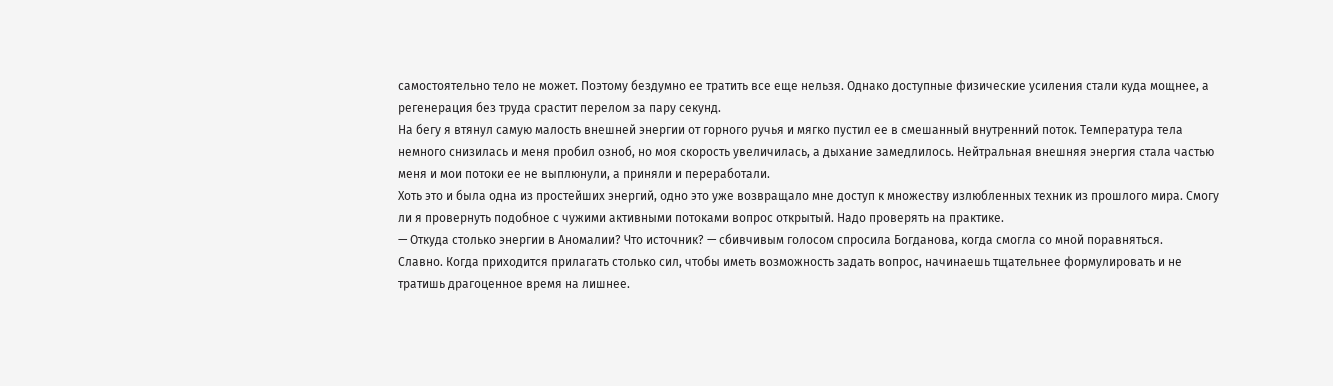самостоятельно тело не может. Поэтому бездумно ее тратить все еще нельзя. Однако доступные физические усиления стали куда мощнее, а регенерация без труда срастит перелом за пару секунд.
На бегу я втянул самую малость внешней энергии от горного ручья и мягко пустил ее в смешанный внутренний поток. Температура тела немного снизилась и меня пробил озноб, но моя скорость увеличилась, а дыхание замедлилось. Нейтральная внешняя энергия стала частью меня и мои потоки ее не выплюнули, а приняли и переработали.
Хоть это и была одна из простейших энергий, одно это уже возвращало мне доступ к множеству излюбленных техник из прошлого мира. Смогу ли я провернуть подобное с чужими активными потоками вопрос открытый. Надо проверять на практике.
— Откуда столько энергии в Аномалии? Что источник? — сбивчивым голосом спросила Богданова, когда смогла со мной поравняться.
Славно. Когда приходится прилагать столько сил, чтобы иметь возможность задать вопрос, начинаешь тщательнее формулировать и не тратишь драгоценное время на лишнее.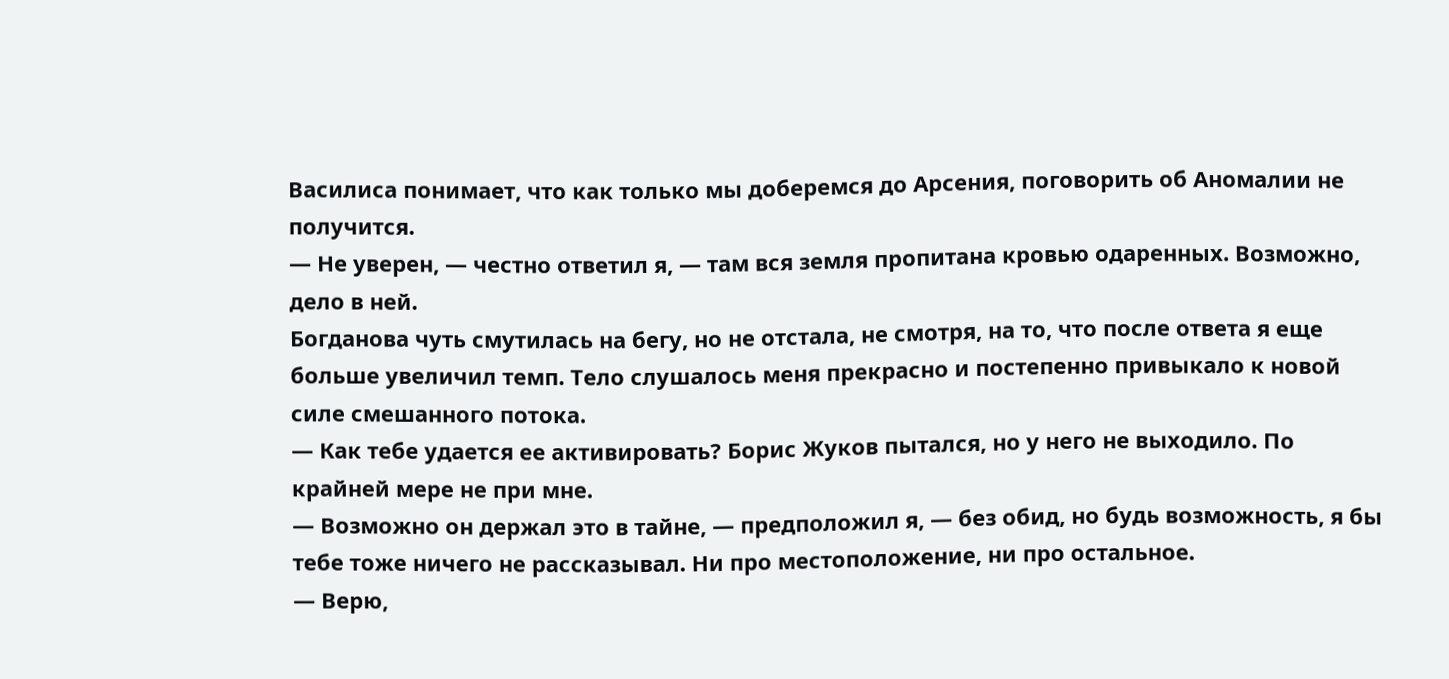Василиса понимает, что как только мы доберемся до Арсения, поговорить об Аномалии не получится.
— Не уверен, — честно ответил я, — там вся земля пропитана кровью одаренных. Возможно, дело в ней.
Богданова чуть смутилась на бегу, но не отстала, не смотря, на то, что после ответа я еще больше увеличил темп. Тело слушалось меня прекрасно и постепенно привыкало к новой силе смешанного потока.
— Как тебе удается ее активировать? Борис Жуков пытался, но у него не выходило. По крайней мере не при мне.
— Возможно он держал это в тайне, — предположил я, — без обид, но будь возможность, я бы тебе тоже ничего не рассказывал. Ни про местоположение, ни про остальное.
— Верю,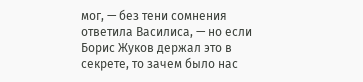мог, — без тени сомнения ответила Василиса, — но если Борис Жуков держал это в секрете, то зачем было нас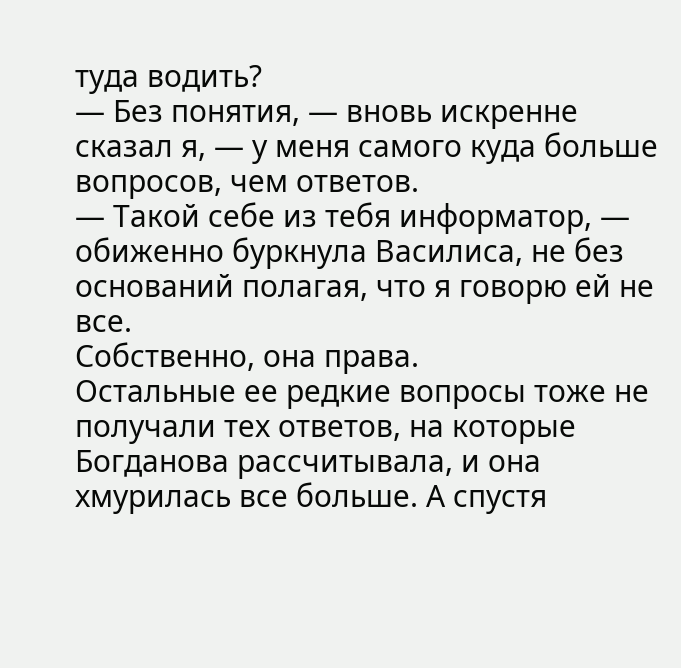туда водить?
— Без понятия, — вновь искренне сказал я, — у меня самого куда больше вопросов, чем ответов.
— Такой себе из тебя информатор, — обиженно буркнула Василиса, не без оснований полагая, что я говорю ей не все.
Собственно, она права.
Остальные ее редкие вопросы тоже не получали тех ответов, на которые Богданова рассчитывала, и она хмурилась все больше. А спустя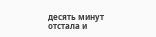десять минут отстала и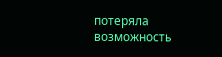потеряла возможность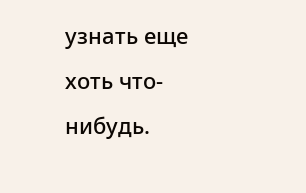узнать еще хоть что-нибудь.